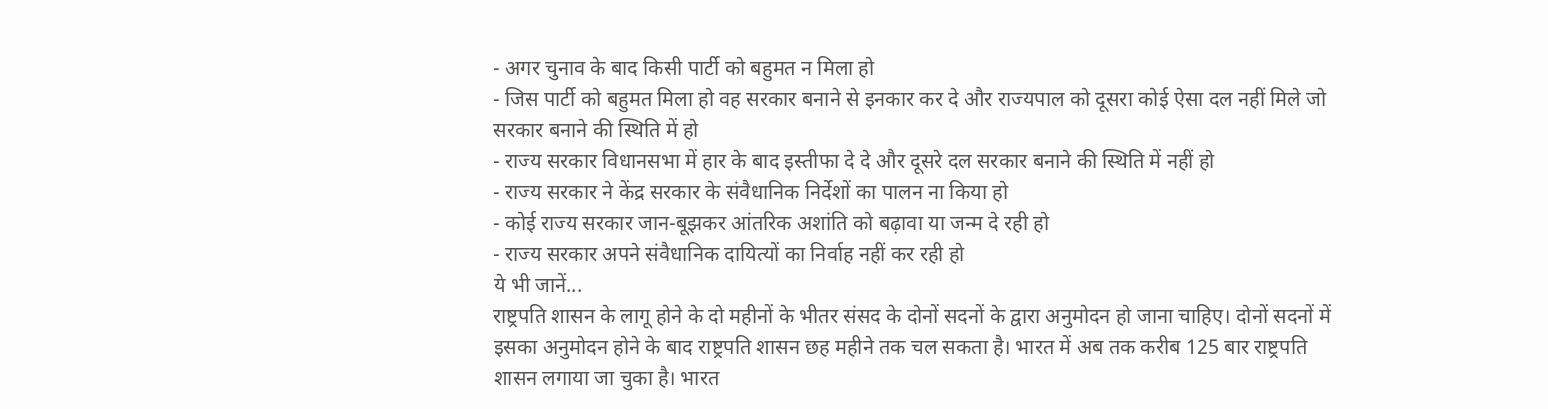- अगर चुनाव के बाद किसी पार्टी को बहुमत न मिला हो
- जिस पार्टी को बहुमत मिला हो वह सरकार बनाने से इनकार कर दे और राज्यपाल को दूसरा कोई ऐसा दल नहीं मिले जो सरकार बनाने की स्थिति में हो
- राज्य सरकार विधानसभा में हार के बाद इस्तीफा दे दे और दूसरे दल सरकार बनाने की स्थिति में नहीं हो
- राज्य सरकार ने केंद्र सरकार के संवैधानिक निर्देशों का पालन ना किया हो
- कोई राज्य सरकार जान-बूझकर आंतरिक अशांति को बढ़ावा या जन्म दे रही हो
- राज्य सरकार अपने संवैधानिक दायित्यों का निर्वाह नहीं कर रही हो
ये भी जानें...
राष्ट्रपति शासन के लागू होने के दो महीनों के भीतर संसद के दोनों सदनों के द्वारा अनुमोदन हो जाना चाहिए। दोनों सदनों में इसका अनुमोदन होने के बाद राष्ट्रपति शासन छह महीने तक चल सकता है। भारत में अब तक करीब 125 बार राष्ट्रपति शासन लगाया जा चुका है। भारत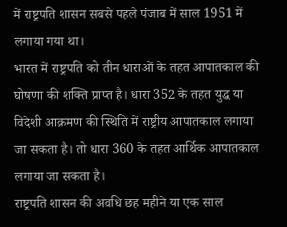में राष्ट्रपति शासन सबसे पहले पंजाब में साल 1951 में लगाया गया था।
भारत में राष्ट्रपति को तीन धाराओं के तहत आपातकाल की घोषणा की शक्ति प्राप्त है। धारा 352 के तहत युद्ध या विदेशी आक्रमण की स्थिति में राष्ट्रीय आपातकाल लगाया जा सकता है। तो धारा 360 के तहत आर्थिक आपातकाल लगाया जा सकता है।
राष्ट्रपति शासन की अवधि छह महीने या एक साल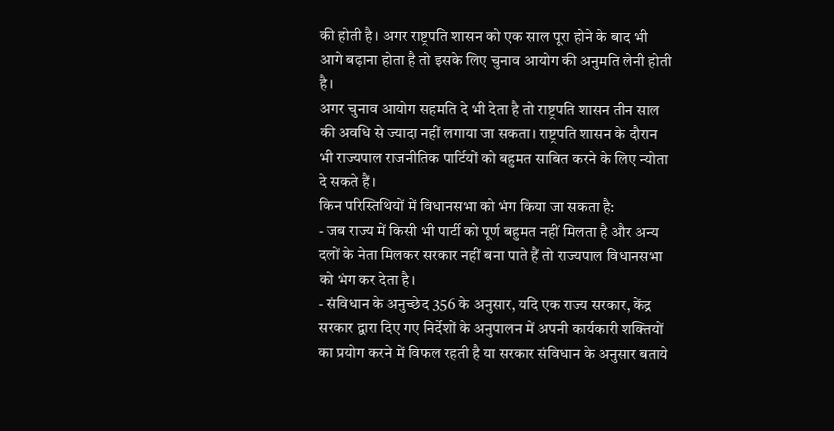की होती है। अगर राष्ट्रपति शासन को एक साल पूरा होने के बाद भी आगे बढ़ाना होता है तो इसके लिए चुनाव आयोग की अनुमति लेनी होती है।
अगर चुनाव आयोग सहमति दे भी देता है तो राष्ट्रपति शासन तीन साल की अवधि से ज्यादा नहीं लगाया जा सकता। राष्ट्रपति शासन के दौरान भी राज्यपाल राजनीतिक पार्टियों को बहुमत साबित करने के लिए न्योता दे सकते हैं।
किन परिस्तिथियों में विधानसभा को भंग किया जा सकता है:
- जब राज्य में किसी भी पार्टी को पूर्ण बहुमत नहीं मिलता है और अन्य दलों के नेता मिलकर सरकार नहीं बना पाते हैं तो राज्यपाल विधानसभा को भंग कर देता है।
- संविधान के अनुच्छेद 356 के अनुसार, यदि एक राज्य सरकार, केंद्र सरकार द्वारा दिए गए निर्देशों के अनुपालन में अपनी कार्यकारी शक्तियों का प्रयोग करने में विफल रहती है या सरकार संविधान के अनुसार बताये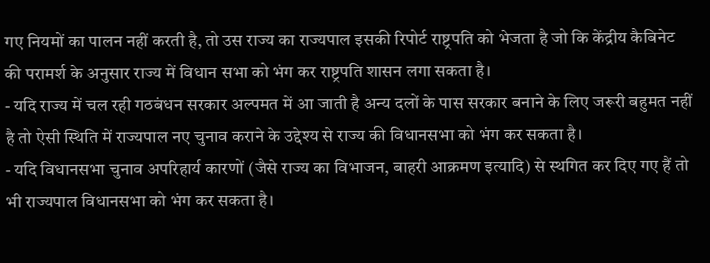गए नियमों का पालन नहीं करती है, तो उस राज्य का राज्यपाल इसकी रिपोर्ट राष्ट्रपति को भेजता है जो कि केंद्रीय कैबिनेट की परामर्श के अनुसार राज्य में विधान सभा को भंग कर राष्ट्रपति शासन लगा सकता है।
- यदि राज्य में चल रही गठबंधन सरकार अल्पमत में आ जाती है अन्य दलों के पास सरकार बनाने के लिए जरूरी बहुमत नहीं है तो ऐसी स्थिति में राज्यपाल नए चुनाव कराने के उद्देश्य से राज्य की विधानसभा को भंग कर सकता है।
- यदि विधानसभा चुनाव अपरिहार्य कारणों (जैसे राज्य का विभाजन, बाहरी आक्रमण इत्यादि) से स्थगित कर दिए गए हैं तो भी राज्यपाल विधानसभा को भंग कर सकता है।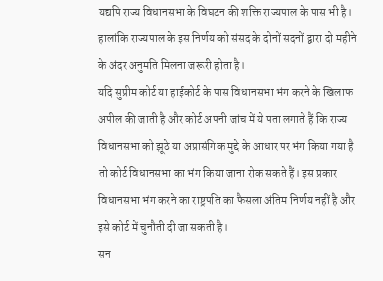यद्यपि राज्य विधानसभा के विघटन की शक्ति राज्यपाल के पास भी है। हालांकि राज्यपाल के इस निर्णय को संसद के दोनों सदनों द्वारा दो महीने के अंदर अनुमति मिलना जरूरी होता है।
यदि सुप्रीम कोर्ट या हाईकोर्ट के पास विधानसभा भंग करने के खिलाफ अपील की जाती है और कोर्ट अपनी जांच में ये पता लगाते हैं कि राज्य विधानसभा को झूठे या अप्रासंगिक मुद्दे के आधार पर भंग किया गया है तो कोर्ट विधानसभा का भंग किया जाना रोक सकते हैं। इस प्रकार विधानसभा भंग करने का राष्ट्रपति का फैसला अंतिम निर्णय नहीं है और इसे कोर्ट में चुनौती दी जा सकती है।
सन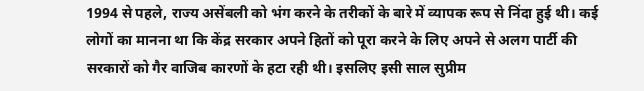1994 से पहले, राज्य असेंबली को भंग करने के तरीकों के बारे में व्यापक रूप से निंदा हुई थी। कई लोगों का मानना था कि केंद्र सरकार अपने हितों को पूरा करने के लिए अपने से अलग पार्टी की सरकारों को गैर वाजिब कारणों के हटा रही थी। इसलिए इसी साल सुप्रीम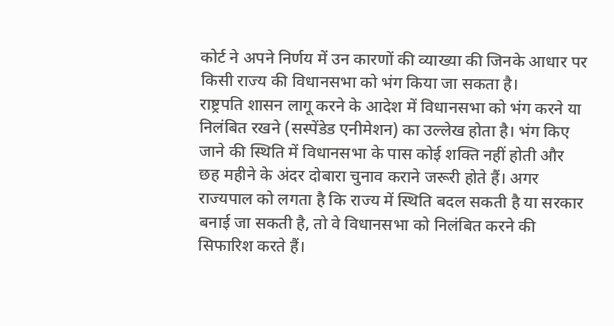कोर्ट ने अपने निर्णय में उन कारणों की व्याख्या की जिनके आधार पर किसी राज्य की विधानसभा को भंग किया जा सकता है।
राष्ट्रपति शासन लागू करने के आदेश में विधानसभा को भंग करने या निलंबित रखने (सस्पेंडेड एनीमेशन) का उल्लेख होता है। भंग किए जाने की स्थिति में विधानसभा के पास कोई शक्ति नहीं होती और छह महीने के अंदर दोबारा चुनाव कराने जरूरी होते हैं। अगर राज्यपाल को लगता है कि राज्य में स्थिति बदल सकती है या सरकार बनाई जा सकती है, तो वे विधानसभा को निलंबित करने की सिफारिश करते हैं।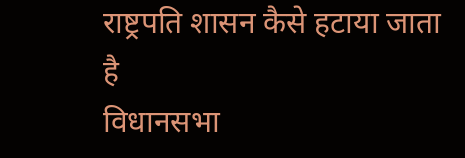राष्ट्रपति शासन कैसे हटाया जाता है
विधानसभा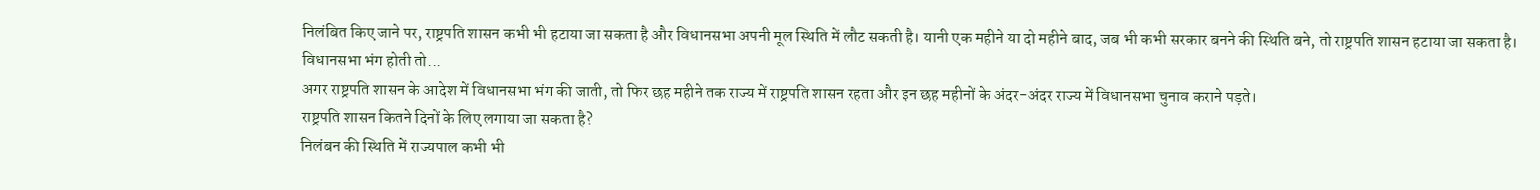निलंबित किए जाने पर, राष्ट्रपति शासन कभी भी हटाया जा सकता है और विधानसभा अपनी मूल स्थिति में लौट सकती है। यानी एक महीने या दो महीने बाद, जब भी कभी सरकार बनने की स्थिति बने, तो राष्ट्रपति शासन हटाया जा सकता है।
विधानसभा भंग होती तो...
अगर राष्ट्रपति शासन के आदेश में विधानसभा भंग की जाती, तो फिर छह महीने तक राज्य में राष्ट्रपति शासन रहता और इन छह महीनों के अंदर-अंदर राज्य में विधानसभा चुनाव कराने पड़ते।
राष्ट्रपति शासन कितने दिनों के लिए लगाया जा सकता है?
निलंबन की स्थिति में राज्यपाल कभी भी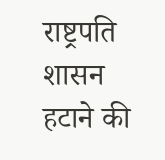राष्ट्रपति शासन हटाने की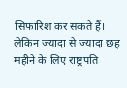सिफारिश कर सकते हैं। लेकिन ज्यादा से ज्यादा छह महीने के लिए राष्ट्रपति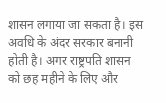शासन लगाया जा सकता है। इस अवधि के अंदर सरकार बनानी होती है। अगर राष्ट्रपति शासन को छह महीने के लिए और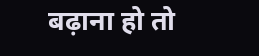बढ़ाना हो तो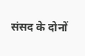संसद के दोनों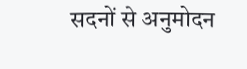सदनों से अनुमोदन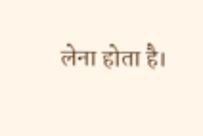लेना होता है।